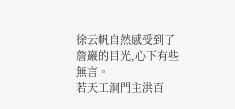徐云帆自然感受到了詹巖的目光,心下有些無言。
若天工洞門主洪百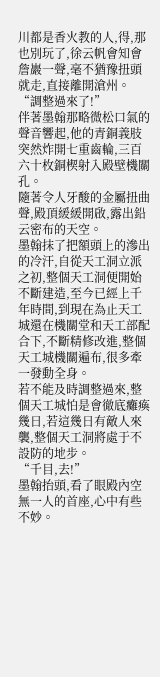川都是香火教的人,得,那也別玩了,徐云帆會知會詹巖一聲,毫不猶豫扭頭就走,直接離開滄州。
“調整過來了!”
伴著墨翰那略微松口氣的聲音響起,他的青銅義肢突然炸開七重齒輪,三百六十枚銅楔射入殿壁機關孔。
隨著令人牙酸的金屬扭曲聲,殿頂緩緩開啟,露出鉛云密布的天空。
墨翰抹了把額頭上的滲出的冷汗,自從天工洞立派之初,整個天工洞便開始不斷建造,至今已經上千年時間,到現在為止天工城還在機關堂和天工部配合下,不斷精修改進,整個天工城機關遍布,很多牽一發動全身。
若不能及時調整過來,整個天工城怕是會徹底癱瘓幾日,若這幾日有敵人來襲,整個天工洞將處于不設防的地步。
“千目,去!”
墨翰抬頭,看了眼殿內空無一人的首座,心中有些不妙。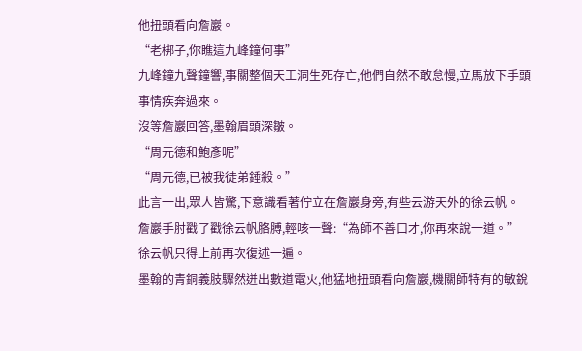他扭頭看向詹巖。
“老梆子,你瞧這九峰鐘何事”
九峰鐘九聲鐘響,事關整個天工洞生死存亡,他們自然不敢怠慢,立馬放下手頭事情疾奔過來。
沒等詹巖回答,墨翰眉頭深皺。
“周元德和鮑彥呢”
“周元德,已被我徒弟錘殺。”
此言一出,眾人皆驚,下意識看著佇立在詹巖身旁,有些云游天外的徐云帆。
詹巖手肘戳了戳徐云帆胳膊,輕咳一聲:“為師不善口才,你再來說一道。”
徐云帆只得上前再次復述一遍。
墨翰的青銅義肢驟然迸出數道電火,他猛地扭頭看向詹巖,機關師特有的敏銳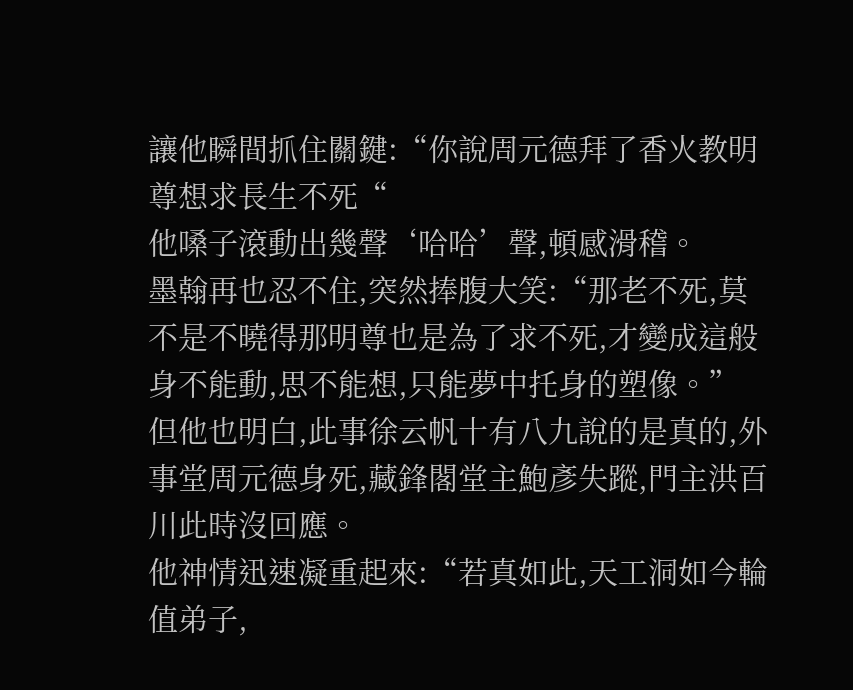讓他瞬間抓住關鍵:“你說周元德拜了香火教明尊想求長生不死“
他嗓子滾動出幾聲‘哈哈’聲,頓感滑稽。
墨翰再也忍不住,突然捧腹大笑:“那老不死,莫不是不曉得那明尊也是為了求不死,才變成這般身不能動,思不能想,只能夢中托身的塑像。”
但他也明白,此事徐云帆十有八九說的是真的,外事堂周元德身死,藏鋒閣堂主鮑彥失蹤,門主洪百川此時沒回應。
他神情迅速凝重起來:“若真如此,天工洞如今輪值弟子,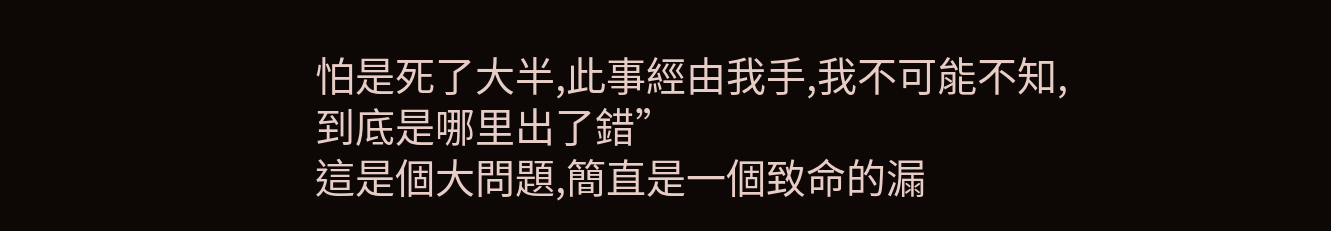怕是死了大半,此事經由我手,我不可能不知,到底是哪里出了錯”
這是個大問題,簡直是一個致命的漏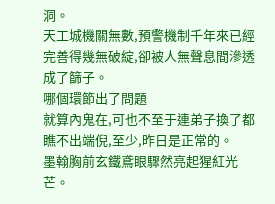洞。
天工城機關無數,預警機制千年來已經完善得幾無破綻,卻被人無聲息間滲透成了篩子。
哪個環節出了問題
就算內鬼在,可也不至于連弟子換了都瞧不出端倪,至少,昨日是正常的。
墨翰胸前玄鐵鳶眼驟然亮起猩紅光芒。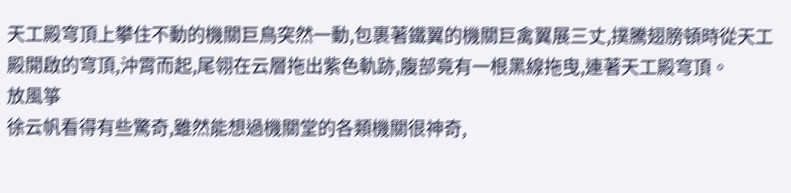天工殿穹頂上攀住不動的機關巨鳥突然一動,包裹著鐵翼的機關巨禽翼展三丈,撲騰翅膀頓時從天工殿開啟的穹頂,沖霄而起,尾翎在云層拖出紫色軌跡,腹部竟有一根黑線拖曳,連著天工殿穹頂。
放風箏
徐云帆看得有些驚奇,雖然能想過機關堂的各類機關很神奇,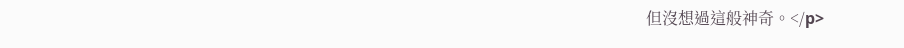但沒想過這般神奇。</p>